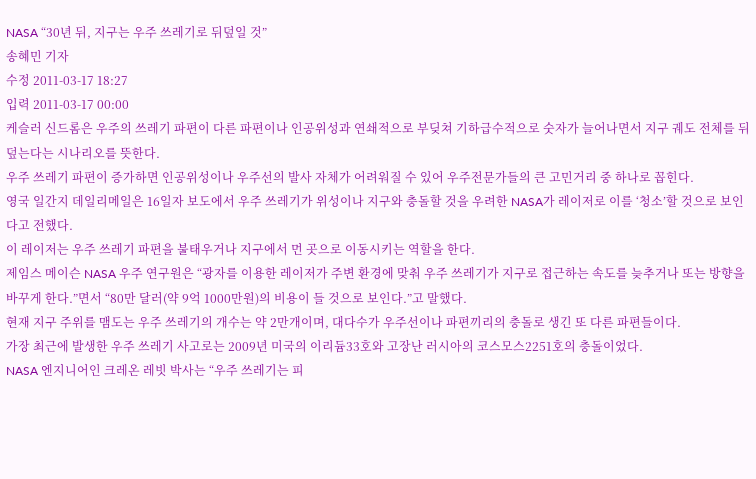NASA “30년 뒤, 지구는 우주 쓰레기로 뒤덮일 것”
송혜민 기자
수정 2011-03-17 18:27
입력 2011-03-17 00:00
케슬러 신드롬은 우주의 쓰레기 파편이 다른 파편이나 인공위성과 연쇄적으로 부딪쳐 기하급수적으로 숫자가 늘어나면서 지구 궤도 전체를 뒤덮는다는 시나리오를 뜻한다.
우주 쓰레기 파편이 증가하면 인공위성이나 우주선의 발사 자체가 어려워질 수 있어 우주전문가들의 큰 고민거리 중 하나로 꼽힌다.
영국 일간지 데일리메일은 16일자 보도에서 우주 쓰레기가 위성이나 지구와 충돌할 것을 우려한 NASA가 레이저로 이를 ‘청소’할 것으로 보인다고 전했다.
이 레이저는 우주 쓰레기 파편을 불태우거나 지구에서 먼 곳으로 이동시키는 역할을 한다.
제임스 메이슨 NASA 우주 연구원은 “광자를 이용한 레이저가 주변 환경에 맞춰 우주 쓰레기가 지구로 접근하는 속도를 늦추거나 또는 방향을 바꾸게 한다.”면서 “80만 달러(약 9억 1000만원)의 비용이 들 것으로 보인다.”고 말했다.
현재 지구 주위를 맴도는 우주 쓰레기의 개수는 약 2만개이며, 대다수가 우주선이나 파편끼리의 충돌로 생긴 또 다른 파편들이다.
가장 최근에 발생한 우주 쓰레기 사고로는 2009년 미국의 이리듐33호와 고장난 러시아의 코스모스2251호의 충돌이었다.
NASA 엔지니어인 크레온 레빗 박사는 “우주 쓰레기는 피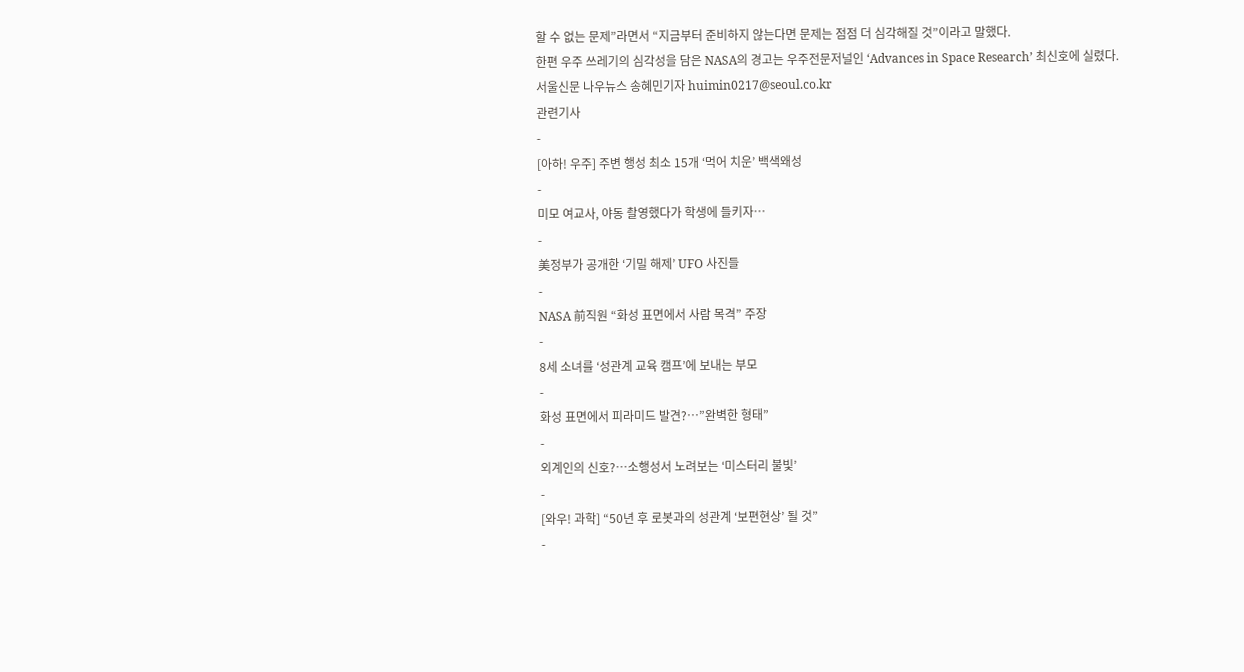할 수 없는 문제”라면서 “지금부터 준비하지 않는다면 문제는 점점 더 심각해질 것”이라고 말했다.
한편 우주 쓰레기의 심각성을 담은 NASA의 경고는 우주전문저널인 ‘Advances in Space Research’ 최신호에 실렸다.
서울신문 나우뉴스 송혜민기자 huimin0217@seoul.co.kr
관련기사
-
[아하! 우주] 주변 행성 최소 15개 ‘먹어 치운’ 백색왜성
-
미모 여교사, 야동 촬영했다가 학생에 들키자…
-
美정부가 공개한 ‘기밀 해제’ UFO 사진들
-
NASA 前직원 “화성 표면에서 사람 목격” 주장
-
8세 소녀를 ‘성관계 교육 캠프’에 보내는 부모
-
화성 표면에서 피라미드 발견?…”완벽한 형태”
-
외계인의 신호?…소행성서 노려보는 ‘미스터리 불빛’
-
[와우! 과학] “50년 후 로봇과의 성관계 ‘보편현상’ 될 것”
-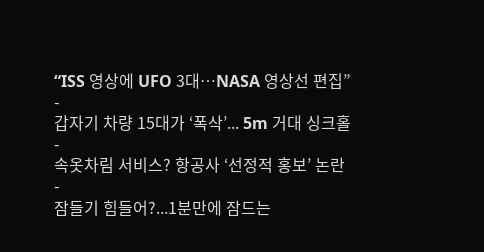“ISS 영상에 UFO 3대…NASA 영상선 편집”
-
갑자기 차량 15대가 ‘폭삭’... 5m 거대 싱크홀
-
속옷차림 서비스? 항공사 ‘선정적 홍보’ 논란
-
잠들기 힘들어?...1분만에 잠드는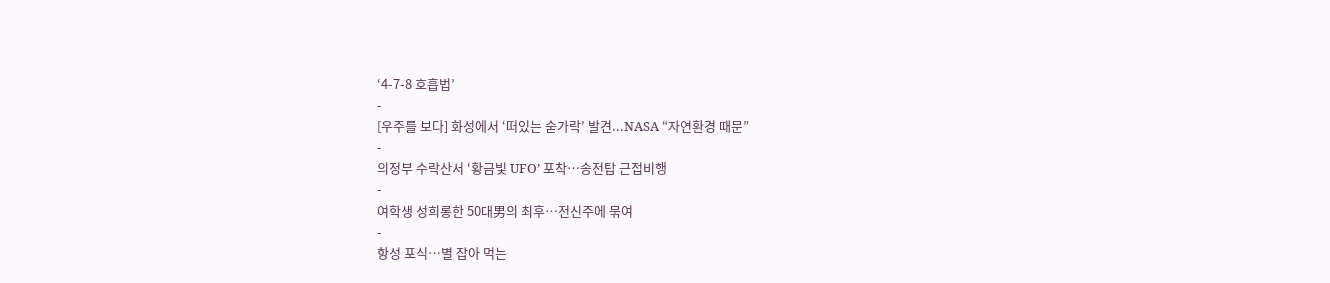‘4-7-8 호흡법’
-
[우주를 보다] 화성에서 ‘떠있는 숟가락’ 발견...NASA “자연환경 때문”
-
의정부 수락산서 ‘황금빛 UFO’ 포착…송전탑 근접비행
-
여학생 성희롱한 50대男의 최후…전신주에 묶여
-
항성 포식…별 잡아 먹는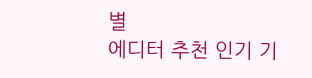별
에디터 추천 인기 기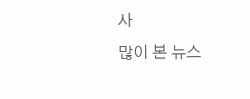사
많이 본 뉴스